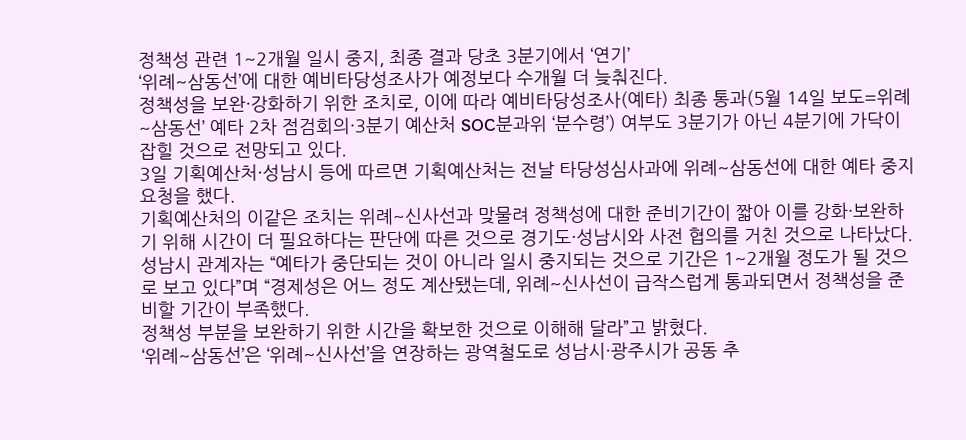정책성 관련 1~2개월 일시 중지, 최종 결과 당초 3분기에서 ‘연기’
‘위례~삼동선’에 대한 예비타당성조사가 예정보다 수개월 더 늦춰진다.
정책성을 보완·강화하기 위한 조치로, 이에 따라 예비타당성조사(예타) 최종 통과(5월 14일 보도=위례~삼동선’ 예타 2차 점검회의·3분기 예산처 SOC분과위 ‘분수령’) 여부도 3분기가 아닌 4분기에 가닥이 잡힐 것으로 전망되고 있다.
3일 기획예산처·성남시 등에 따르면 기획예산처는 전날 타당성심사과에 위례~삼동선에 대한 예타 중지 요청을 했다.
기획예산처의 이같은 조치는 위례~신사선과 맞물려 정책성에 대한 준비기간이 짧아 이를 강화·보완하기 위해 시간이 더 필요하다는 판단에 따른 것으로 경기도·성남시와 사전 협의를 거친 것으로 나타났다.
성남시 관계자는 “예타가 중단되는 것이 아니라 일시 중지되는 것으로 기간은 1~2개월 정도가 될 것으로 보고 있다”며 “경제성은 어느 정도 계산됐는데, 위례~신사선이 급작스럽게 통과되면서 정책성을 준비할 기간이 부족했다.
정책성 부분을 보완하기 위한 시간을 확보한 것으로 이해해 달라”고 밝혔다.
‘위례~삼동선’은 ‘위례~신사선’을 연장하는 광역철도로 성남시·광주시가 공동 추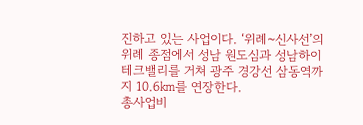진하고 있는 사업이다. ‘위례~신사선’의 위례 종점에서 성남 원도심과 성남하이테크밸리를 거쳐 광주 경강선 삼동역까지 10.6㎞를 연장한다.
총사업비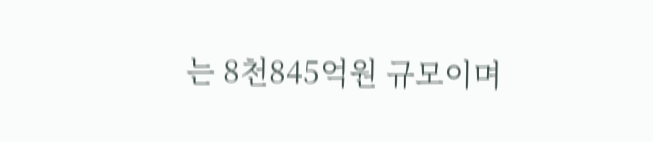는 8천845억원 규모이며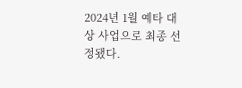2024년 1월 예타 대상 사업으로 최종 선정됐다.